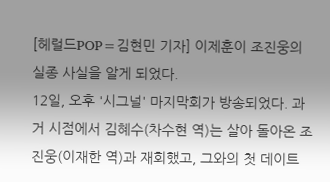[헤럴드POP=김현민 기자] 이제훈이 조진웅의 실종 사실을 알게 되었다.
12일, 오후 '시그널' 마지막회가 방송되었다. 과거 시점에서 김혜수(차수현 역)는 살아 돌아온 조진웅(이재한 역)과 재회했고, 그와의 첫 데이트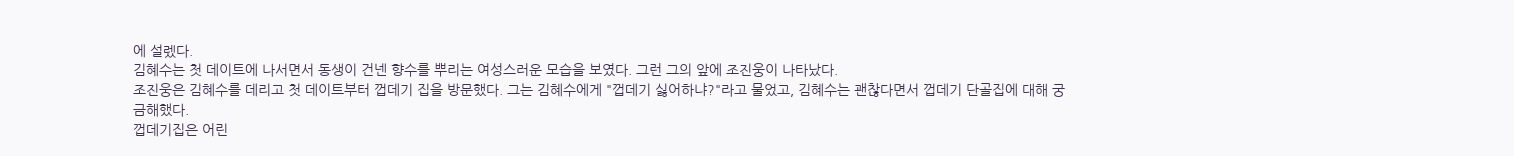에 설렜다.
김혜수는 첫 데이트에 나서면서 동생이 건넨 향수를 뿌리는 여성스러운 모습을 보였다. 그런 그의 앞에 조진웅이 나타났다.
조진웅은 김혜수를 데리고 첫 데이트부터 껍데기 집을 방문했다. 그는 김혜수에게 "껍데기 싫어하냐?"라고 물었고, 김혜수는 괜찮다면서 껍데기 단골집에 대해 궁금해했다.
껍데기집은 어린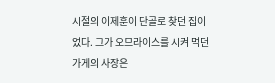시절의 이제훈이 단골로 찾던 집이었다. 그가 오므라이스를 시켜 먹던 가게의 사장은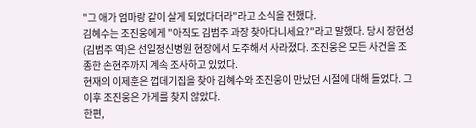"그 애가 엄마랑 같이 살게 되었다더라"라고 소식을 전했다.
김혜수는 조진웅에게 "아직도 김범주 과장 찾아다니세요?"라고 말했다. 당시 장현성(김범주 역)은 선일정신병원 현장에서 도주해서 사라졌다. 조진웅은 모든 사건을 조종한 손현주까지 계속 조사하고 있었다.
현재의 이제훈은 껍데기집을 찾아 김혜수와 조진웅이 만났던 시절에 대해 들었다. 그 이후 조진웅은 가게를 찾지 않았다.
한편,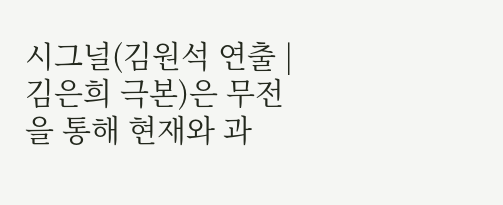시그널(김원석 연출 | 김은희 극본)은 무전을 통해 현재와 과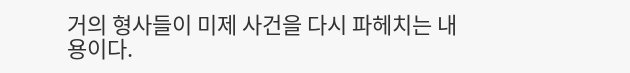거의 형사들이 미제 사건을 다시 파헤치는 내용이다.